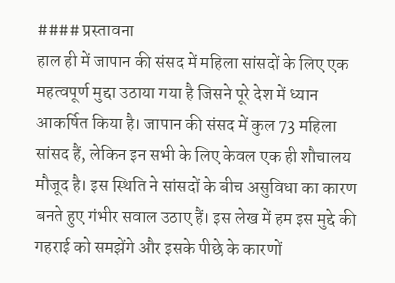#### प्रस्तावना
हाल ही में जापान की संसद में महिला सांसदों के लिए एक महत्वपूर्ण मुद्दा उठाया गया है जिसने पूरे देश में ध्यान आकर्षित किया है। जापान की संसद में कुल 73 महिला सांसद हैं, लेकिन इन सभी के लिए केवल एक ही शौचालय मौजूद है। इस स्थिति ने सांसदों के बीच असुविधा का कारण बनते हुए गंभीर सवाल उठाए हैं। इस लेख में हम इस मुद्दे की गहराई को समझेंगे और इसके पीछे के कारणों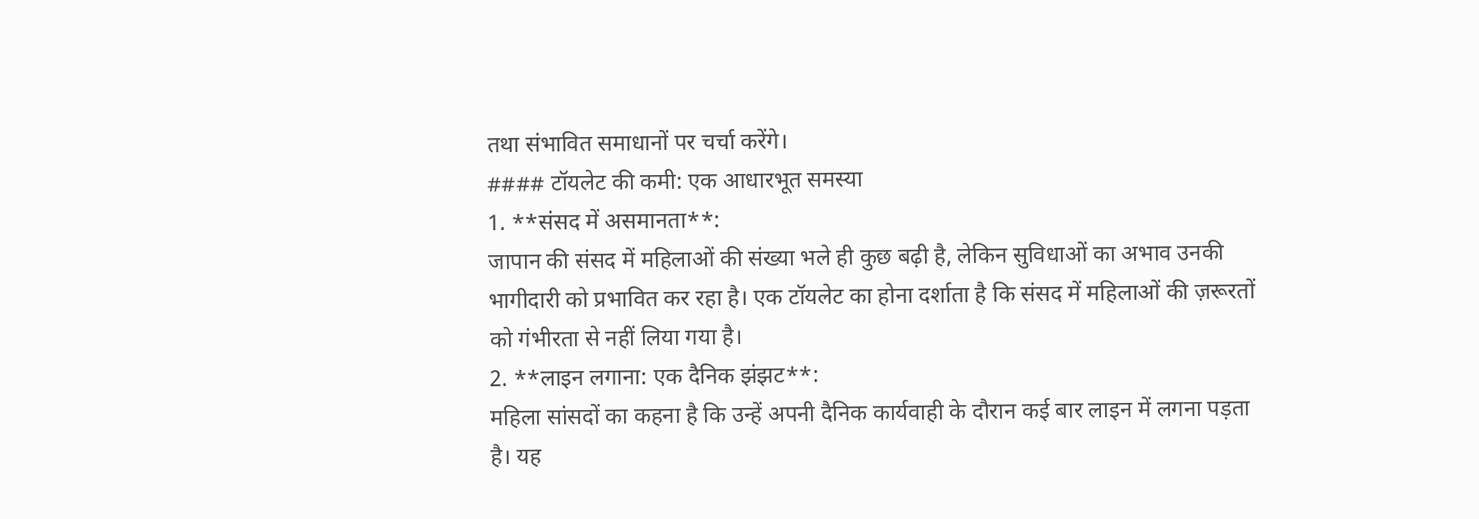तथा संभावित समाधानों पर चर्चा करेंगे।
#### टॉयलेट की कमी: एक आधारभूत समस्या
1. **संसद में असमानता**:
जापान की संसद में महिलाओं की संख्या भले ही कुछ बढ़ी है, लेकिन सुविधाओं का अभाव उनकी भागीदारी को प्रभावित कर रहा है। एक टॉयलेट का होना दर्शाता है कि संसद में महिलाओं की ज़रूरतों को गंभीरता से नहीं लिया गया है।
2. **लाइन लगाना: एक दैनिक झंझट**:
महिला सांसदों का कहना है कि उन्हें अपनी दैनिक कार्यवाही के दौरान कई बार लाइन में लगना पड़ता है। यह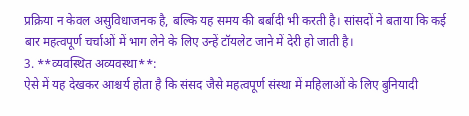प्रक्रिया न केवल असुविधाजनक है, बल्कि यह समय की बर्बादी भी करती है। सांसदों ने बताया कि कई बार महत्वपूर्ण चर्चाओं में भाग लेने के लिए उन्हें टॉयलेट जाने में देरी हो जाती है।
3. **व्यवस्थित अव्यवस्था**:
ऐसे में यह देखकर आश्चर्य होता है कि संसद जैसे महत्वपूर्ण संस्था में महिलाओं के लिए बुनियादी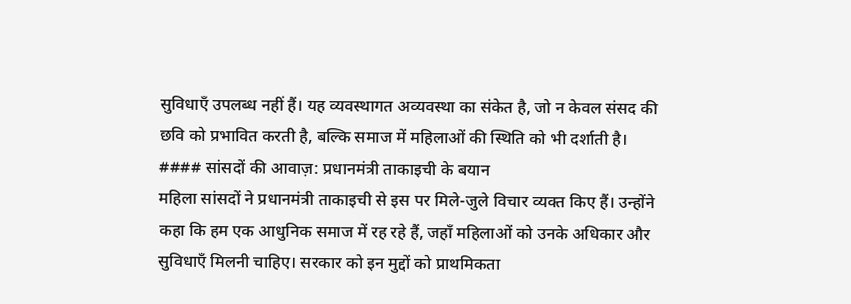सुविधाएँ उपलब्ध नहीं हैं। यह व्यवस्थागत अव्यवस्था का संकेत है, जो न केवल संसद की छवि को प्रभावित करती है, बल्कि समाज में महिलाओं की स्थिति को भी दर्शाती है।
#### सांसदों की आवाज़: प्रधानमंत्री ताकाइची के बयान
महिला सांसदों ने प्रधानमंत्री ताकाइची से इस पर मिले-जुले विचार व्यक्त किए हैं। उन्होंने कहा कि हम एक आधुनिक समाज में रह रहे हैं, जहाँ महिलाओं को उनके अधिकार और सुविधाएँ मिलनी चाहिए। सरकार को इन मुद्दों को प्राथमिकता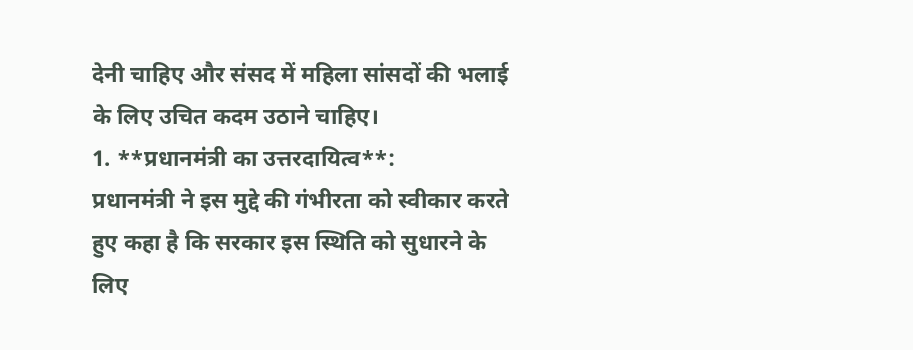देनी चाहिए और संसद में महिला सांसदों की भलाई के लिए उचित कदम उठाने चाहिए।
1. **प्रधानमंत्री का उत्तरदायित्व**:
प्रधानमंत्री ने इस मुद्दे की गंभीरता को स्वीकार करते हुए कहा है कि सरकार इस स्थिति को सुधारने के लिए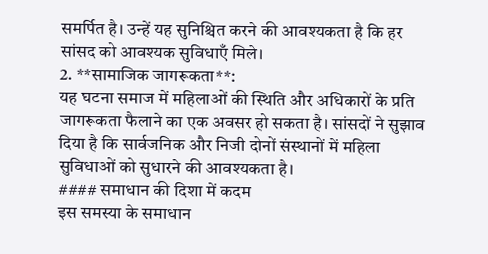समर्पित है। उन्हें यह सुनिश्चित करने की आवश्यकता है कि हर सांसद को आवश्यक सुविधाएँ मिले।
2. **सामाजिक जागरूकता**:
यह घटना समाज में महिलाओं की स्थिति और अधिकारों के प्रति जागरूकता फैलाने का एक अवसर हो सकता है। सांसदों ने सुझाव दिया है कि सार्वजनिक और निजी दोनों संस्थानों में महिला सुविधाओं को सुधारने की आवश्यकता है।
#### समाधान की दिशा में कदम
इस समस्या के समाधान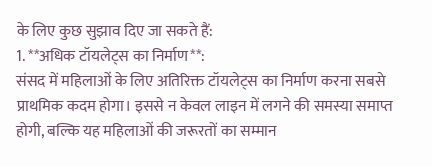के लिए कुछ सुझाव दिए जा सकते हैं:
1. **अधिक टॉयलेट्स का निर्माण**:
संसद में महिलाओं के लिए अतिरिक्त टॉयलेट्स का निर्माण करना सबसे प्राथमिक कदम होगा। इससे न केवल लाइन में लगने की समस्या समाप्त होगी, बल्कि यह महिलाओं की जरूरतों का सम्मान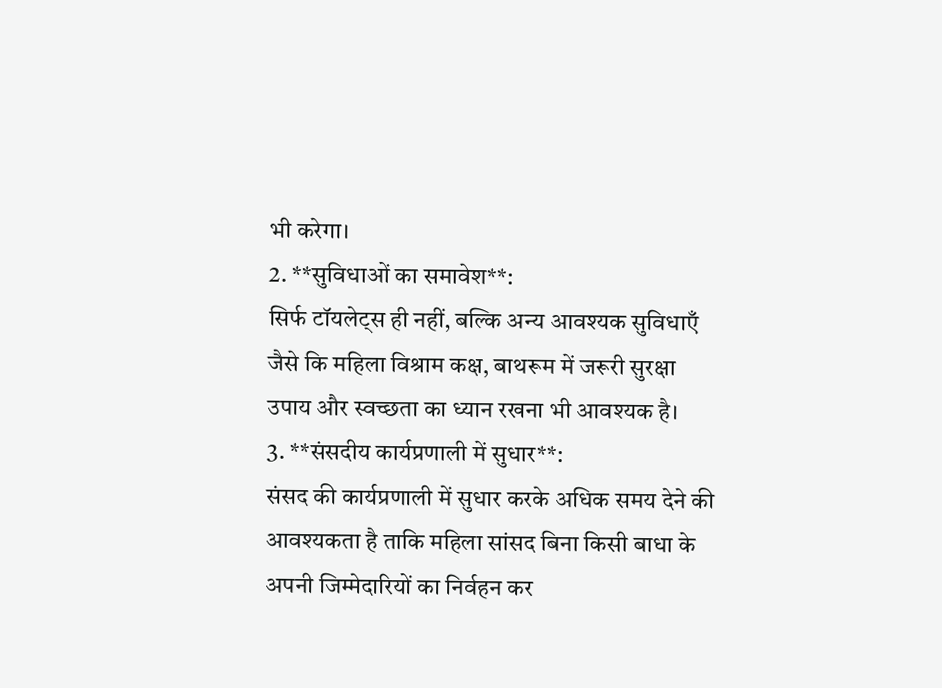भी करेगा।
2. **सुविधाओं का समावेश**:
सिर्फ टॉयलेट्स ही नहीं, बल्कि अन्य आवश्यक सुविधाएँ जैसे कि महिला विश्राम कक्ष, बाथरूम में जरूरी सुरक्षा उपाय और स्वच्छता का ध्यान रखना भी आवश्यक है।
3. **संसदीय कार्यप्रणाली में सुधार**:
संसद की कार्यप्रणाली में सुधार करके अधिक समय देने की आवश्यकता है ताकि महिला सांसद बिना किसी बाधा के अपनी जिम्मेदारियों का निर्वहन कर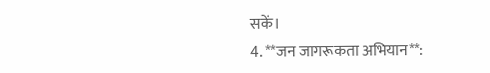सकें।
4. **जन जागरूकता अभियान**: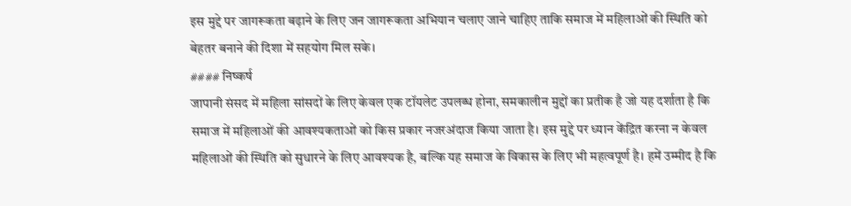इस मुद्दे पर जागरूकता बढ़ाने के लिए जन जागरूकता अभियान चलाए जाने चाहिए ताकि समाज में महिलाओं की स्थिति को बेहतर बनाने की दिशा में सहयोग मिल सके।
#### निष्कर्ष
जापानी संसद में महिला सांसदों के लिए केवल एक टॉयलेट उपलब्ध होना, समकालीन मुद्दों का प्रतीक है जो यह दर्शाता है कि समाज में महिलाओं की आवश्यकताओं को किस प्रकार नजरअंदाज किया जाता है। इस मुद्दे पर ध्यान केंद्रित करना न केवल महिलाओं की स्थिति को सुधारने के लिए आवश्यक है, बल्कि यह समाज के विकास के लिए भी महत्वपूर्ण है। हमें उम्मीद है कि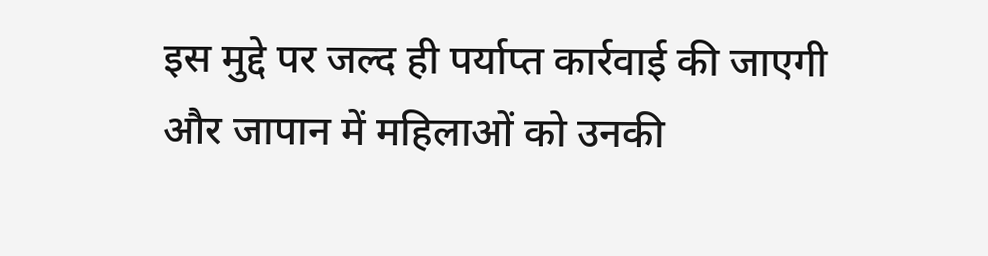इस मुद्दे पर जल्द ही पर्याप्त कार्रवाई की जाएगी और जापान में महिलाओं को उनकी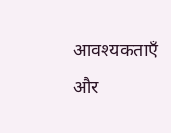आवश्यकताएँ और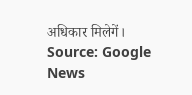अधिकार मिलेगें।
Source: Google News